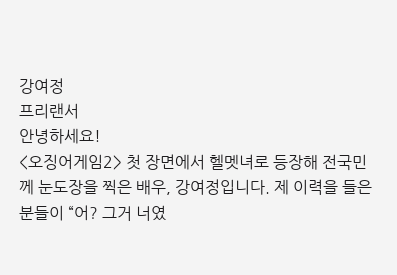강여정
프리랜서
안녕하세요!
<오징어게임2> 첫 장면에서 헬멧녀로 등장해 전국민께 눈도장을 찍은 배우, 강여정입니다. 제 이력을 들은 분들이 “어? 그거 너였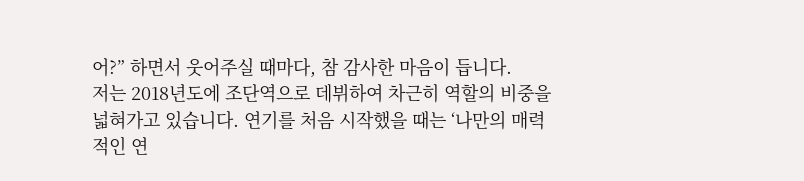어?” 하면서 웃어주실 때마다, 참 감사한 마음이 듭니다.
저는 2018년도에 조단역으로 데뷔하여 차근히 역할의 비중을 넓혀가고 있습니다. 연기를 처음 시작했을 때는 ‘나만의 매력적인 연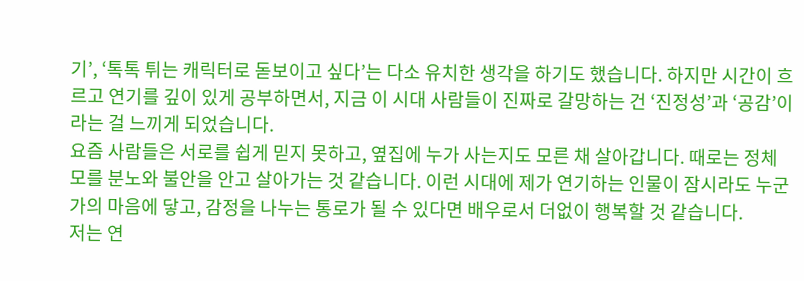기’, ‘톡톡 튀는 캐릭터로 돋보이고 싶다’는 다소 유치한 생각을 하기도 했습니다. 하지만 시간이 흐르고 연기를 깊이 있게 공부하면서, 지금 이 시대 사람들이 진짜로 갈망하는 건 ‘진정성’과 ‘공감’이라는 걸 느끼게 되었습니다.
요즘 사람들은 서로를 쉽게 믿지 못하고, 옆집에 누가 사는지도 모른 채 살아갑니다. 때로는 정체 모를 분노와 불안을 안고 살아가는 것 같습니다. 이런 시대에 제가 연기하는 인물이 잠시라도 누군가의 마음에 닿고, 감정을 나누는 통로가 될 수 있다면 배우로서 더없이 행복할 것 같습니다.
저는 연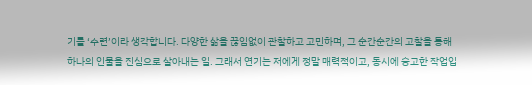기를 ‘수련’이라 생각합니다. 다양한 삶을 끊임없이 관찰하고 고민하며, 그 순간순간의 고찰을 통해 하나의 인물을 진심으로 살아내는 일. 그래서 연기는 저에게 정말 매력적이고, 동시에 숭고한 작업입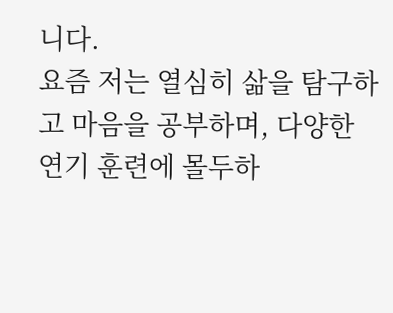니다.
요즘 저는 열심히 삶을 탐구하고 마음을 공부하며, 다양한 연기 훈련에 몰두하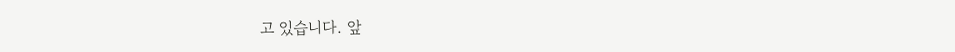고 있습니다. 앞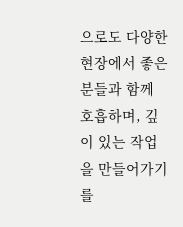으로도 다양한 현장에서 좋은 분들과 함께 호흡하며, 깊이 있는 작업을 만들어가기를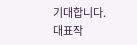기대합니다.
대표작